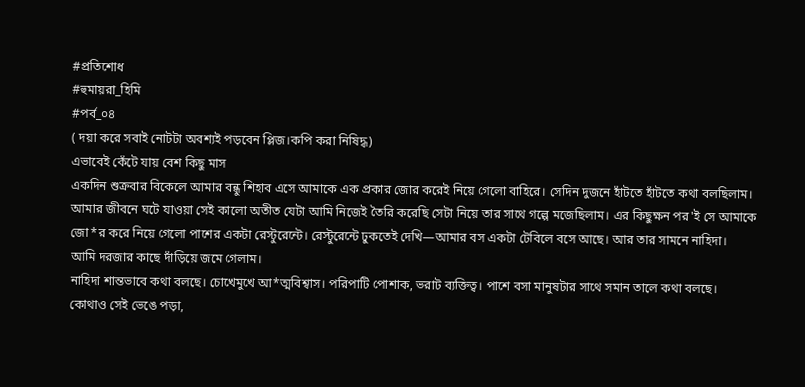#প্রতিশোধ
#হুমায়রা_হিমি
#পর্ব_০৪
( দয়া করে সবাই নোটটা অবশ্যই পড়বেন প্লিজ।কপি করা নিষিদ্ধ)
এভাবেই কেঁটে যায় বেশ কিছু মাস
একদিন শুক্রবার বিকেলে আমার বন্ধু শিহাব এসে আমাকে এক প্রকার জোর করেই নিয়ে গেলো বাহিরে। সেদিন দুজনে হাঁটতে হাঁটতে কথা বলছিলাম। আমার জীবনে ঘটে যাওয়া সেই কালো অতীত যেটা আমি নিজেই তৈরি করেছি সেটা নিয়ে তার সাথে গল্পে মজেছিলাম। এর কিছুক্ষন পর'ই সে আমাকে জো*র করে নিয়ে গেলো পাশের একটা রেস্টুরেন্টে। রেস্টুরেন্টে ঢুকতেই দেখি—আমার বস একটা টেবিলে বসে আছে। আর তার সামনে নাহিদা।
আমি দরজার কাছে দাঁড়িয়ে জমে গেলাম।
নাহিদা শান্তভাবে কথা বলছে। চোখেমুখে আ*ত্মবিশ্বাস। পরিপাটি পোশাক, ভরাট ব্যক্তিত্ব। পাশে বসা মানুষটার সাথে সমান তালে কথা বলছে।
কোথাও সেই ভেঙে পড়া,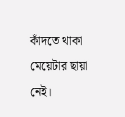কাঁদতে থাকা মেয়েটার ছায়া নেই।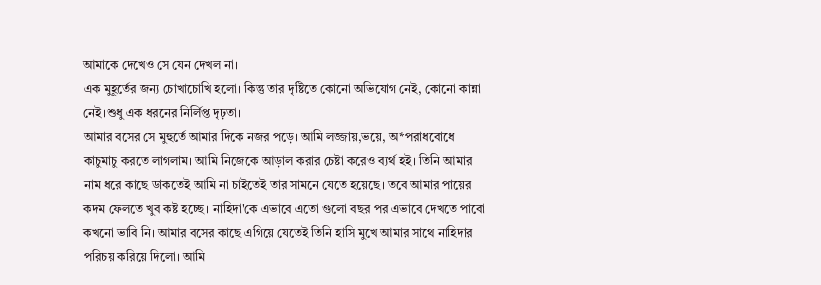আমাকে দেখেও সে যেন দেখল না।
এক মুহূর্তের জন্য চোখাচোখি হলো। কিন্তু তার দৃষ্টিতে কোনো অভিযোগ নেই, কোনো কান্না নেই।শুধু এক ধরনের নির্লিপ্ত দৃঢ়তা।
আমার বসের সে মুহুর্তে আমার দিকে নজর পড়ে। আমি লজ্জায়,ভয়ে, অ*পরাধবোধে কাচুমাচু করতে লাগলাম। আমি নিজেকে আড়াল করার চেষ্টা করেও ব্যর্থ হই। তিনি আমার নাম ধরে কাছে ডাকতেই আমি না চাইতেই তার সামনে যেতে হয়েছে। তবে আমার পায়ের কদম ফেলতে খুব কষ্ট হচ্ছে। নাহিদা'কে এভাবে এতো গুলো বছর পর এভাবে দেখতে পাবো কখনো ভাবি নি। আমার বসের কাছে এগিয়ে যেতেই তিনি হাসি মুখে আমার সাথে নাহিদার পরিচয় করিয়ে দিলো। আমি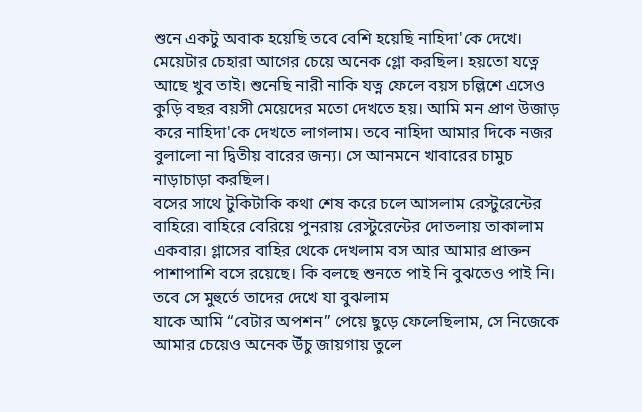শুনে একটু অবাক হয়েছি তবে বেশি হয়েছি নাহিদা'কে দেখে।
মেয়েটার চেহারা আগের চেয়ে অনেক গ্লো করছিল। হয়তো যত্নে আছে খুব তাই। শুনেছি নারী নাকি যত্ন ফেলে বয়স চল্লিশে এসেও কুড়ি বছর বয়সী মেয়েদের মতো দেখতে হয়। আমি মন প্রাণ উজাড় করে নাহিদা'কে দেখতে লাগলাম। তবে নাহিদা আমার দিকে নজর বুলালো না দ্বিতীয় বারের জন্য। সে আনমনে খাবারের চামুচ নাড়াচাড়া করছিল।
বসের সাথে টুকিটাকি কথা শেষ করে চলে আসলাম রেস্টুরেন্টের বাহিরে৷ বাহিরে বেরিয়ে পুনরায় রেস্টুরেন্টের দোতলায় তাকালাম একবার। গ্লাসের বাহির থেকে দেখলাম বস আর আমার প্রাক্তন পাশাপাশি বসে রয়েছে। কি বলছে শুনতে পাই নি বুঝতেও পাই নি। তবে সে মুহুর্তে তাদের দেখে যা বুঝলাম
যাকে আমি “বেটার অপশন” পেয়ে ছুড়ে ফেলেছিলাম, সে নিজেকে আমার চেয়েও অনেক উঁচু জায়গায় তুলে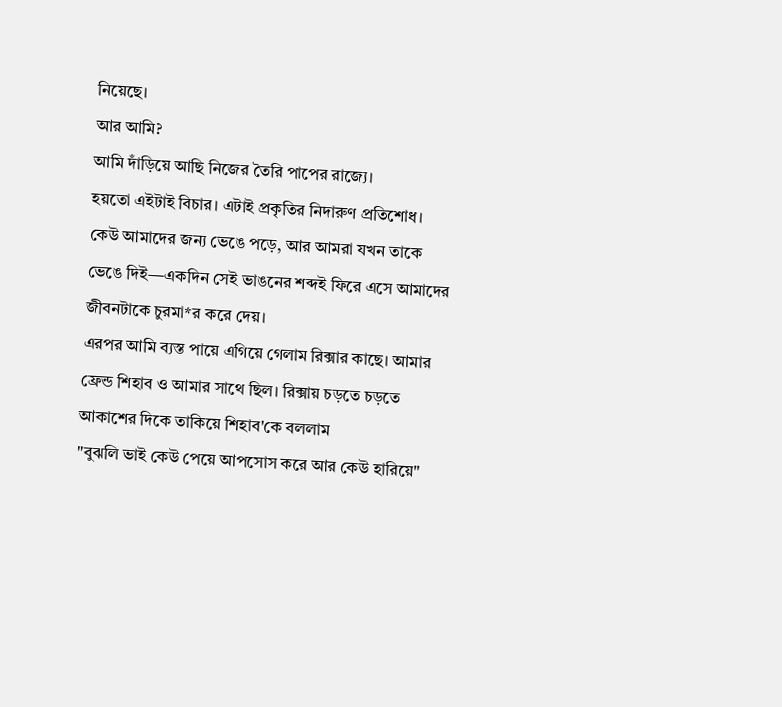নিয়েছে।
আর আমি?
আমি দাঁড়িয়ে আছি নিজের তৈরি পাপের রাজ্যে।
হয়তো এইটাই বিচার। এটাই প্রকৃতির নিদারুণ প্রতিশোধ।
কেউ আমাদের জন্য ভেঙে পড়ে, আর আমরা যখন তাকে ভেঙে দিই—একদিন সেই ভাঙনের শব্দই ফিরে এসে আমাদের জীবনটাকে চুরমা*র করে দেয়।
এরপর আমি ব্যস্ত পায়ে এগিয়ে গেলাম রিক্সার কাছে। আমার ফ্রেন্ড শিহাব ও আমার সাথে ছিল। রিক্সায় চড়তে চড়তে আকাশের দিকে তাকিয়ে শিহাব'কে বললাম
"বুঝলি ভাই কেউ পেয়ে আপসোস করে আর কেউ হারিয়ে"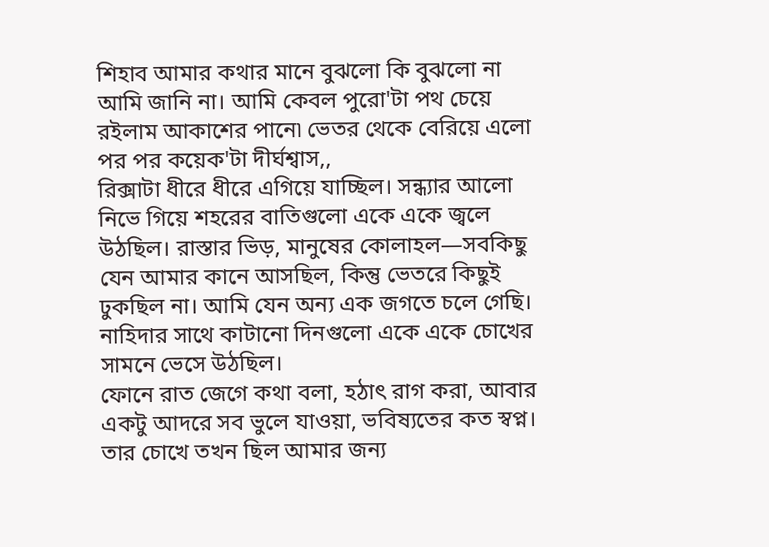শিহাব আমার কথার মানে বুঝলো কি বুঝলো না আমি জানি না। আমি কেবল পুরো'টা পথ চেয়ে রইলাম আকাশের পানে৷ ভেতর থেকে বেরিয়ে এলো পর পর কয়েক'টা দীর্ঘশ্বাস,,
রিক্সাটা ধীরে ধীরে এগিয়ে যাচ্ছিল। সন্ধ্যার আলো নিভে গিয়ে শহরের বাতিগুলো একে একে জ্বলে উঠছিল। রাস্তার ভিড়, মানুষের কোলাহল—সবকিছু যেন আমার কানে আসছিল, কিন্তু ভেতরে কিছুই ঢুকছিল না। আমি যেন অন্য এক জগতে চলে গেছি।
নাহিদার সাথে কাটানো দিনগুলো একে একে চোখের সামনে ভেসে উঠছিল।
ফোনে রাত জেগে কথা বলা, হঠাৎ রাগ করা, আবার একটু আদরে সব ভুলে যাওয়া, ভবিষ্যতের কত স্বপ্ন।
তার চোখে তখন ছিল আমার জন্য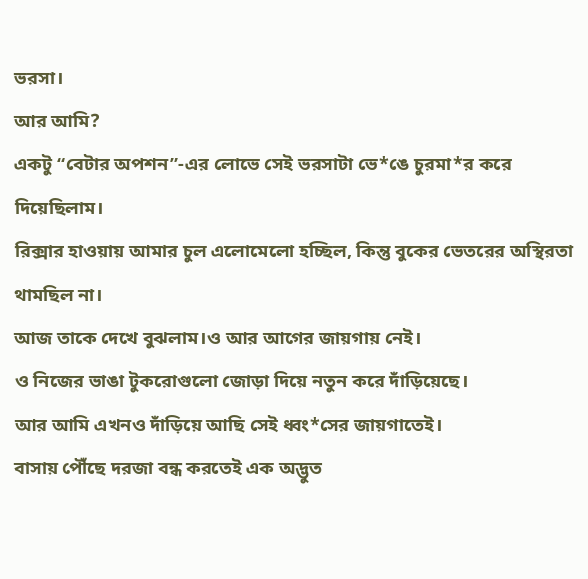ভরসা।
আর আমি?
একটু “বেটার অপশন”-এর লোভে সেই ভরসাটা ভে*ঙে চুরমা*র করে দিয়েছিলাম।
রিক্সার হাওয়ায় আমার চুল এলোমেলো হচ্ছিল, কিন্তু বুকের ভেতরের অস্থিরতা থামছিল না।
আজ তাকে দেখে বুঝলাম।ও আর আগের জায়গায় নেই।
ও নিজের ভাঙা টুকরোগুলো জোড়া দিয়ে নতুন করে দাঁড়িয়েছে।
আর আমি এখনও দাঁড়িয়ে আছি সেই ধ্বং*সের জায়গাতেই।
বাসায় পৌঁছে দরজা বন্ধ করতেই এক অদ্ভুত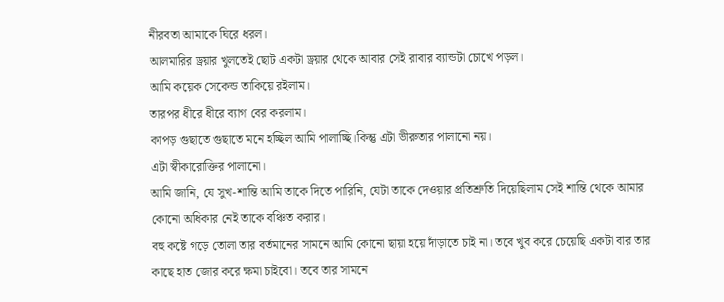নীরবতা আমাকে ঘিরে ধরল।
আলমারির ড্রয়ার খুলতেই ছোট একটা ড্রয়ার থেকে আবার সেই রাবার ব্যান্ডটা চোখে পড়ল।
আমি কয়েক সেকেন্ড তাকিয়ে রইলাম।
তারপর ধীরে ধীরে ব্যাগ বের করলাম।
কাপড় গুছাতে গুছাতে মনে হচ্ছিল আমি পালাচ্ছি।কিন্তু এটা ভীরুতার পালানো নয়।
এটা স্বীকারোক্তির পালানো।
আমি জানি, যে সুখ-শান্তি আমি তাকে দিতে পারিনি, যেটা তাকে দেওয়ার প্রতিশ্রুতি দিয়েছিলাম সেই শান্তি থেকে আমার কোনো অধিকার নেই তাকে বঞ্চিত করার।
বহু কষ্টে গড়ে তোলা তার বর্তমানের সামনে আমি কোনো ছায়া হয়ে দাঁড়াতে চাই না। তবে খুব করে চেয়েছি একটা বার তার কাছে হাত জোর করে ক্ষমা চাইবো। তবে তার সামনে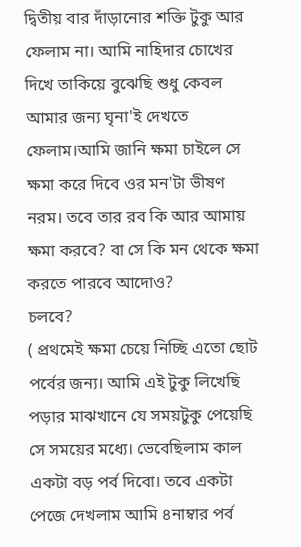দ্বিতীয় বার দাঁড়ানোর শক্তি টুকু আর ফেলাম না। আমি নাহিদার চোখের দিখে তাকিয়ে বুঝেছি শুধু কেবল আমার জন্য ঘৃনা'ই দেখতে ফেলাম।আমি জানি ক্ষমা চাইলে সে ক্ষমা করে দিবে ওর মন'টা ভীষণ নরম। তবে তার রব কি আর আমায় ক্ষমা করবে? বা সে কি মন থেকে ক্ষমা করতে পারবে আদোও?
চলবে?
( প্রথমেই ক্ষমা চেয়ে নিচ্ছি এতো ছোট পর্বের জন্য। আমি এই টুকু লিখেছি পড়ার মাঝখানে যে সময়টুকু পেয়েছি সে সময়ের মধ্যে। ভেবেছিলাম কাল একটা বড় পর্ব দিবো। তবে একটা পেজে দেখলাম আমি ৪নাম্বার পর্ব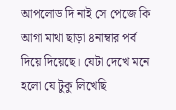আপলোড দি নাই সে পেজে কি আগা মাথা ছাড়া ৪নাম্বার পর্ব দিয়ে দিয়েছে। যেটা দেখে মনে হলো যে টুকু লিখেছি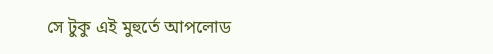সে টুকু এই মুহুর্তে আপলোড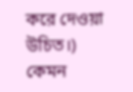করে দেওয়া উচিত।)
কেমন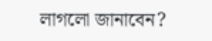লাগলো জানাবেন?